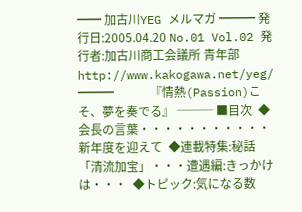━━ 加古川YEG メルマガ ━━━ 発行日:2005.04.20 No.01 Vol.02 発行者:加古川商工会議所 青年部 http://www.kakogawa.net/yeg/ ━━━            『情熱(Passion)こそ、夢を奏でる』 ─── ■目次  ◆会長の言葉・・・・・・・・・・・新年度を迎えて  ◆連載特集:秘話「清流加宝」・・・遭遇編:きっかけは・・・  ◆トピック:気になる数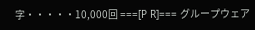字・・・・・10,000回 ===[P R]=== グループウェア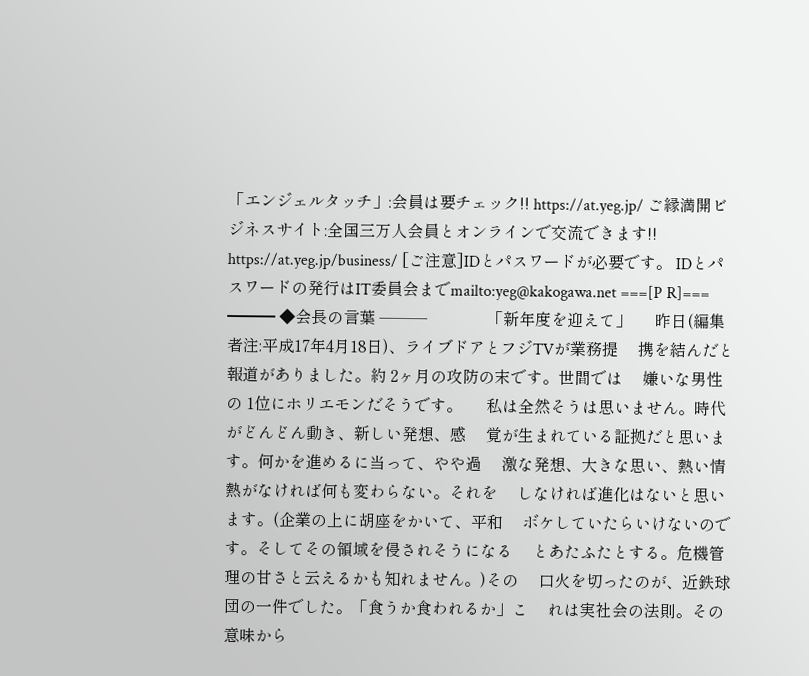「エンジェルタッチ」:会員は要チェック!! https://at.yeg.jp/ ご縁満開ビジネスサイト:全国三万人会員とオンラインで交流できます!! https://at.yeg.jp/business/ [ご注意]IDとパスワードが必要です。 IDとパスワードの発行はIT委員会までmailto:yeg@kakogawa.net ===[P R]=== ━━━ ◆会長の言葉 ───               「新年度を迎えて」      昨日(編集者注:平成17年4月18日)、ライブドアとフジTVが業務提     携を結んだと報道がありました。約 2ヶ月の攻防の末です。世間では     嫌いな男性の 1位にホリエモンだそうです。      私は全然そうは思いません。時代がどんどん動き、新しい発想、感     覚が生まれている証拠だと思います。何かを進めるに当って、やや過     激な発想、大きな思い、熱い情熱がなければ何も変わらない。それを     しなければ進化はないと思います。(企業の上に胡座をかいて、平和     ボケしていたらいけないのです。そしてその領域を侵されそうになる     とあたふたとする。危機管理の甘さと云えるかも知れません。)その     口火を切ったのが、近鉄球団の一件でした。「食うか食われるか」こ     れは実社会の法則。その意味から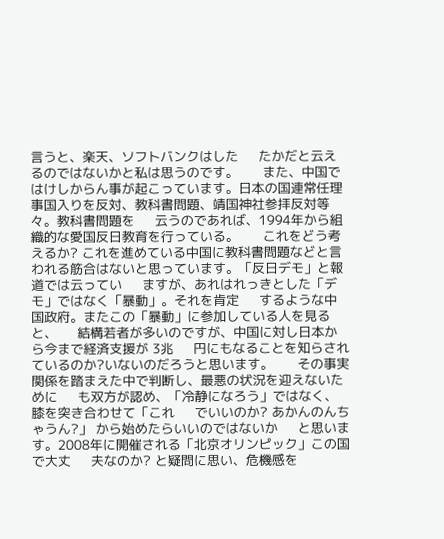言うと、楽天、ソフトバンクはした     たかだと云えるのではないかと私は思うのです。      また、中国ではけしからん事が起こっています。日本の国連常任理     事国入りを反対、教科書問題、靖国神社参拝反対等々。教科書問題を     云うのであれば、1994年から組織的な愛国反日教育を行っている。      これをどう考えるか? これを進めている中国に教科書問題などと言     われる筋合はないと思っています。「反日デモ」と報道では云ってい     ますが、あれはれっきとした「デモ」ではなく「暴動」。それを肯定     するような中国政府。またこの「暴動」に参加している人を見ると、     結構若者が多いのですが、中国に対し日本から今まで経済支援が 3兆     円にもなることを知らされているのか?いないのだろうと思います。      その事実関係を踏まえた中で判断し、最悪の状況を迎えないために     も双方が認め、「冷静になろう」ではなく、膝を突き合わせて「これ     でいいのか? あかんのんちゃうん?」 から始めたらいいのではないか     と思います。2008年に開催される「北京オリンピック」この国で大丈     夫なのか? と疑問に思い、危機感を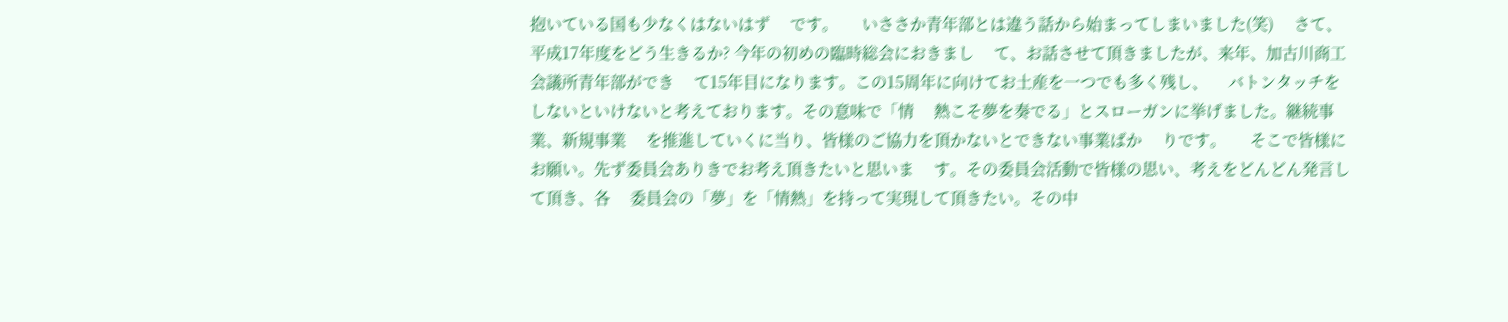抱いている国も少なくはないはず     です。      いささか青年部とは違う話から始まってしまいました(笑)     さて、平成17年度をどう生きるか? 今年の初めの臨時総会におきまし     て、お話させて頂きましたが、来年、加古川商工会議所青年部ができ     て15年目になります。この15周年に向けてお土産を一つでも多く残し、     バトンタッチをしないといけないと考えております。その意味で「情     熱こそ夢を奏でる」とスローガンに挙げました。継続事業、新規事業     を推進していくに当り、皆様のご協力を頂かないとできない事業ばか     りです。      そこで皆様にお願い。先ず委員会ありきでお考え頂きたいと思いま     す。その委員会活動で皆様の思い、考えをどんどん発言して頂き、各     委員会の「夢」を「情熱」を持って実現して頂きたい。その中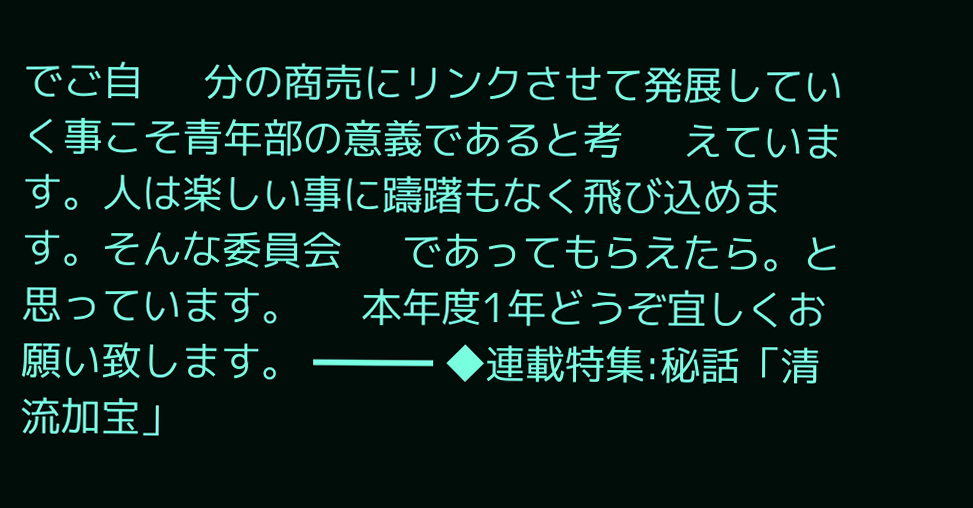でご自     分の商売にリンクさせて発展していく事こそ青年部の意義であると考     えています。人は楽しい事に躊躇もなく飛び込めます。そんな委員会     であってもらえたら。と思っています。     本年度1年どうぞ宜しくお願い致します。 ━━━ ◆連載特集:秘話「清流加宝」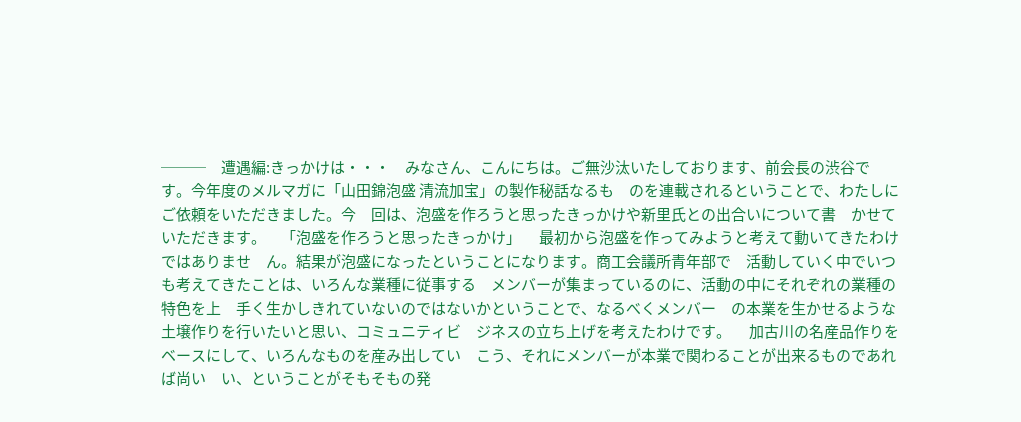───     遭遇編:きっかけは・・・     みなさん、こんにちは。ご無沙汰いたしております、前会長の渋谷で     す。今年度のメルマガに「山田錦泡盛 清流加宝」の製作秘話なるも     のを連載されるということで、わたしにご依頼をいただきました。今     回は、泡盛を作ろうと思ったきっかけや新里氏との出合いについて書     かせていただきます。     「泡盛を作ろうと思ったきっかけ」      最初から泡盛を作ってみようと考えて動いてきたわけではありませ     ん。結果が泡盛になったということになります。商工会議所青年部で     活動していく中でいつも考えてきたことは、いろんな業種に従事する     メンバーが集まっているのに、活動の中にそれぞれの業種の特色を上     手く生かしきれていないのではないかということで、なるべくメンバー     の本業を生かせるような土壌作りを行いたいと思い、コミュニティビ     ジネスの立ち上げを考えたわけです。      加古川の名産品作りをベースにして、いろんなものを産み出してい     こう、それにメンバーが本業で関わることが出来るものであれば尚い     い、ということがそもそもの発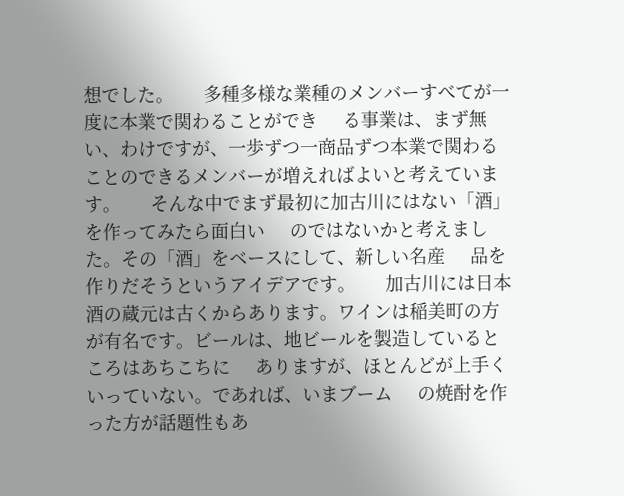想でした。      多種多様な業種のメンバーすべてが一度に本業で関わることができ     る事業は、まず無い、わけですが、一歩ずつ一商品ずつ本業で関わる     ことのできるメンバーが増えればよいと考えています。      そんな中でまず最初に加古川にはない「酒」を作ってみたら面白い     のではないかと考えました。その「酒」をベースにして、新しい名産     品を作りだそうというアイデアです。      加古川には日本酒の蔵元は古くからあります。ワインは稲美町の方     が有名です。ビールは、地ビールを製造しているところはあちこちに     ありますが、ほとんどが上手くいっていない。であれば、いまブーム     の焼酎を作った方が話題性もあ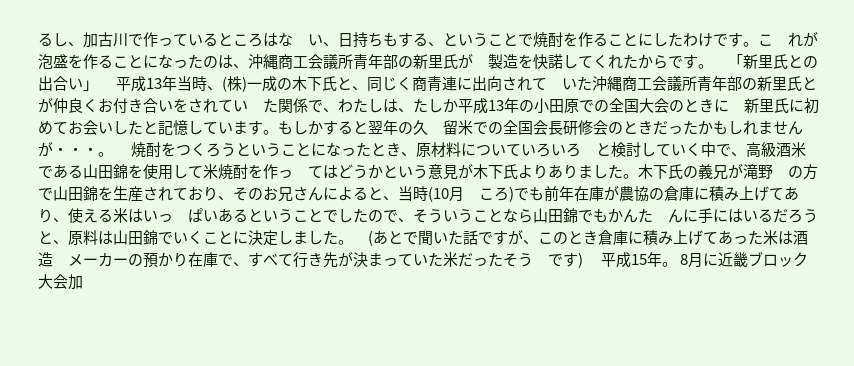るし、加古川で作っているところはな     い、日持ちもする、ということで焼酎を作ることにしたわけです。こ     れが泡盛を作ることになったのは、沖縄商工会議所青年部の新里氏が     製造を快諾してくれたからです。     「新里氏との出合い」      平成13年当時、(株)一成の木下氏と、同じく商青連に出向されて     いた沖縄商工会議所青年部の新里氏とが仲良くお付き合いをされてい     た関係で、わたしは、たしか平成13年の小田原での全国大会のときに     新里氏に初めてお会いしたと記憶しています。もしかすると翌年の久     留米での全国会長研修会のときだったかもしれませんが・・・。      焼酎をつくろうということになったとき、原材料についていろいろ     と検討していく中で、高級酒米である山田錦を使用して米焼酎を作っ     てはどうかという意見が木下氏よりありました。木下氏の義兄が滝野     の方で山田錦を生産されており、そのお兄さんによると、当時(10月     ころ)でも前年在庫が農協の倉庫に積み上げてあり、使える米はいっ     ぱいあるということでしたので、そういうことなら山田錦でもかんた     んに手にはいるだろうと、原料は山田錦でいくことに決定しました。     (あとで聞いた話ですが、このとき倉庫に積み上げてあった米は酒造     メーカーの預かり在庫で、すべて行き先が決まっていた米だったそう     です)      平成15年。 8月に近畿ブロック大会加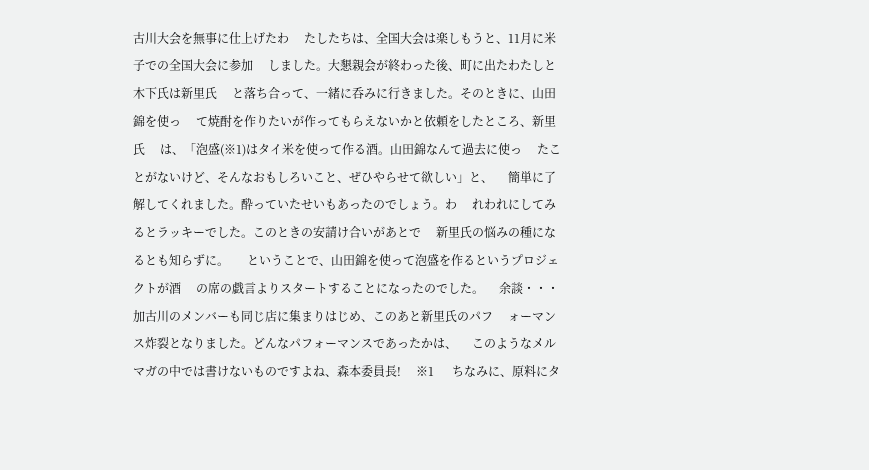古川大会を無事に仕上げたわ     たしたちは、全国大会は楽しもうと、11月に米子での全国大会に参加     しました。大懇親会が終わった後、町に出たわたしと木下氏は新里氏     と落ち合って、一緒に呑みに行きました。そのときに、山田錦を使っ     て焼酎を作りたいが作ってもらえないかと依頼をしたところ、新里氏     は、「泡盛(※1)はタイ米を使って作る酒。山田錦なんて過去に使っ     たことがないけど、そんなおもしろいこと、ぜひやらせて欲しい」と、     簡単に了解してくれました。酔っていたせいもあったのでしょう。わ     れわれにしてみるとラッキーでした。このときの安請け合いがあとで     新里氏の悩みの種になるとも知らずに。      ということで、山田錦を使って泡盛を作るというプロジェクトが酒     の席の戯言よりスタートすることになったのでした。     余談・・・      加古川のメンバーも同じ店に集まりはじめ、このあと新里氏のパフ     ォーマンス炸裂となりました。どんなパフォーマンスであったかは、     このようなメルマガの中では書けないものですよね、森本委員長!     ※1      ちなみに、原料にタ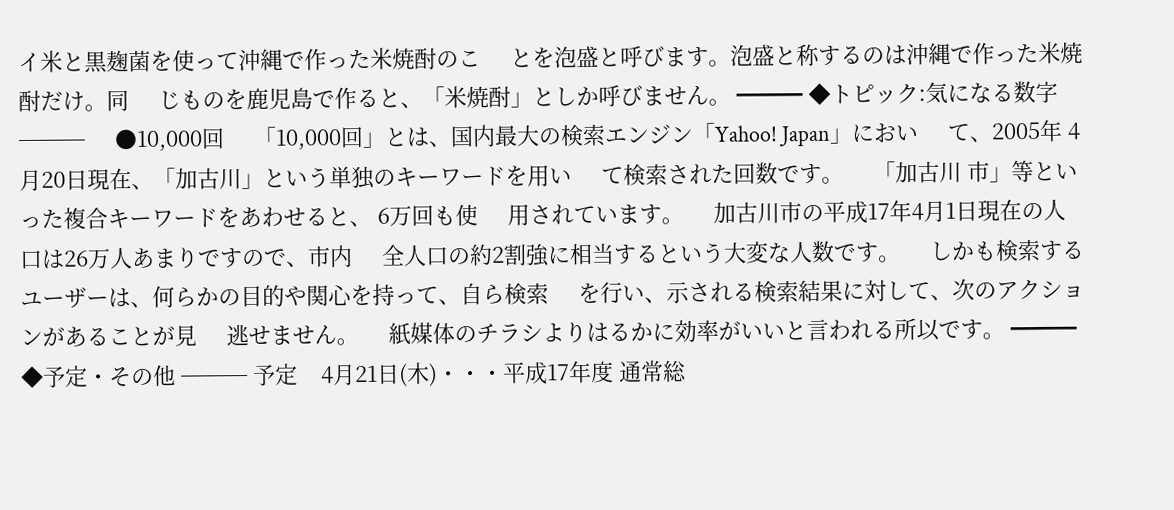イ米と黒麹菌を使って沖縄で作った米焼酎のこ     とを泡盛と呼びます。泡盛と称するのは沖縄で作った米焼酎だけ。同     じものを鹿児島で作ると、「米焼酎」としか呼びません。 ━━━ ◆トピック:気になる数字 ───     ●10,000回     「10,000回」とは、国内最大の検索エンジン「Yahoo! Japan」におい     て、2005年 4月20日現在、「加古川」という単独のキーワードを用い     て検索された回数です。     「加古川 市」等といった複合キーワードをあわせると、 6万回も使     用されています。     加古川市の平成17年4月1日現在の人口は26万人あまりですので、市内     全人口の約2割強に相当するという大変な人数です。     しかも検索するユーザーは、何らかの目的や関心を持って、自ら検索     を行い、示される検索結果に対して、次のアクションがあることが見     逃せません。     紙媒体のチラシよりはるかに効率がいいと言われる所以です。 ━━━ ◆予定・その他 ─── 予定    4月21日(木)・・・平成17年度 通常総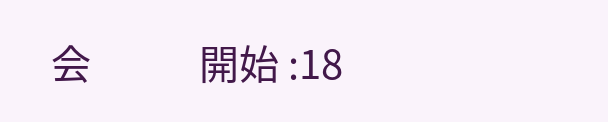会            開始 :18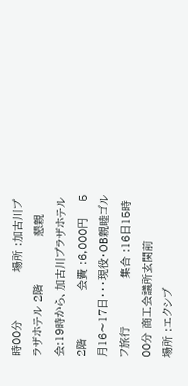時00分            場所 :加古川プラザホテル 2階            懇親会:19時から、加古川プラザホテル 2階            会費 :6,000円    5月16〜17日・・・現役・OB親睦ゴルフ旅行            集合 :16日15時00分 商工会議所玄関前            場所 :エクシブ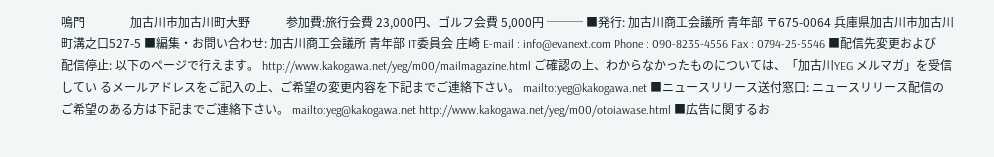鳴門               加古川市加古川町大野            参加費:旅行会費 23,000円、ゴルフ会費 5,000円 ─── ■発行: 加古川商工会議所 青年部 〒675-0064 兵庫県加古川市加古川町溝之口527-5 ■編集・お問い合わせ: 加古川商工会議所 青年部 IT委員会 庄崎 E-mail : info@evanext.com Phone : 090-8235-4556 Fax : 0794-25-5546 ■配信先変更および配信停止: 以下のページで行えます。 http://www.kakogawa.net/yeg/m00/mailmagazine.html ご確認の上、わからなかったものについては、「加古川YEG メルマガ」を受信してい るメールアドレスをご記入の上、ご希望の変更内容を下記までご連絡下さい。 mailto:yeg@kakogawa.net ■ニュースリリース送付窓口: ニュースリリース配信のご希望のある方は下記までご連絡下さい。 mailto:yeg@kakogawa.net http://www.kakogawa.net/yeg/m00/otoiawase.html ■広告に関するお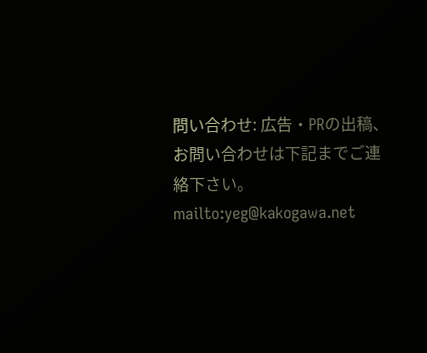問い合わせ: 広告・PRの出稿、お問い合わせは下記までご連絡下さい。 mailto:yeg@kakogawa.net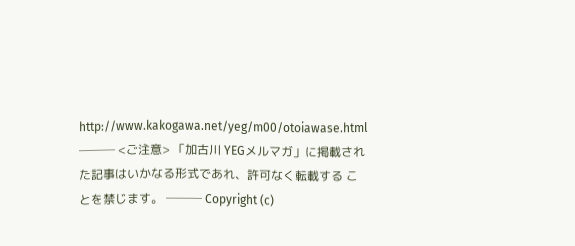http://www.kakogawa.net/yeg/m00/otoiawase.html ─── <ご注意> 「加古川 YEGメルマガ」に掲載された記事はいかなる形式であれ、許可なく転載する ことを禁じます。 ─── Copyright (c)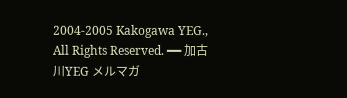2004-2005 Kakogawa YEG., All Rights Reserved. ━━ 加古川YEG メルマガ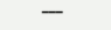━━━